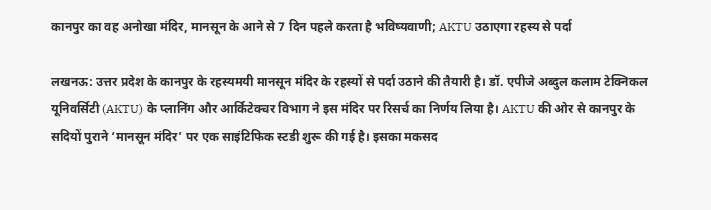कानपुर का वह अनोखा मंदिर, मानसून के आने से 7 दिन पहले करता है भविष्यवाणी; AKTU उठाएगा रहस्य से पर्दा

लखनऊ: उत्तर प्रदेश के कानपुर के रहस्यमयी मानसून मंदिर के रहस्यों से पर्दा उठाने की तैयारी है। डॉ. एपीजे अब्दुल कलाम टेक्निकल यूनिवर्सिटी (AKTU) के प्लानिंग और आर्किटेक्चर विभाग ने इस मंदिर पर रिसर्च का निर्णय लिया है। AKTU की ओर से कानपुर के सदियों पुराने ‘मानसून मंदिर’ पर एक साइंटिफिक स्टडी शुरू की गई है। इसका मकसद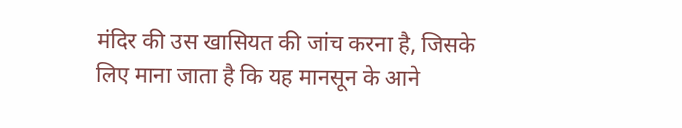मंदिर की उस खासियत की जांच करना है, जिसके लिए माना जाता है कि यह मानसून के आने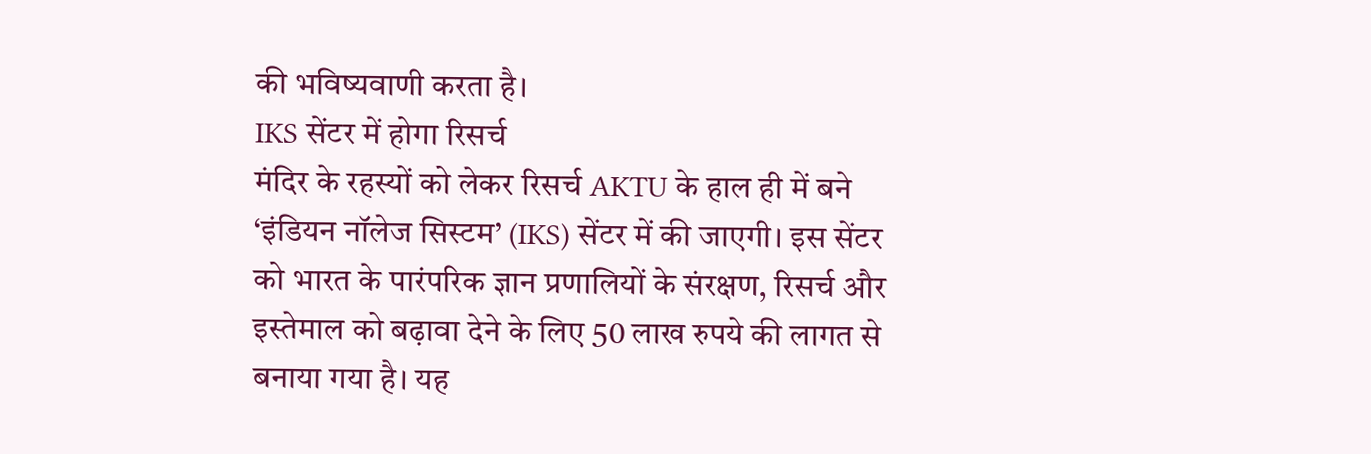की भविष्यवाणी करता है।
IKS सेंटर में होगा रिसर्च
मंदिर के रहस्यों को लेकर रिसर्च AKTU के हाल ही में बने ‘इंडियन नॉलेज सिस्टम’ (IKS) सेंटर में की जाएगी। इस सेंटर को भारत के पारंपरिक ज्ञान प्रणालियों के संरक्षण, रिसर्च और इस्तेमाल को बढ़ावा देने के लिए 50 लाख रुपये की लागत से बनाया गया है। यह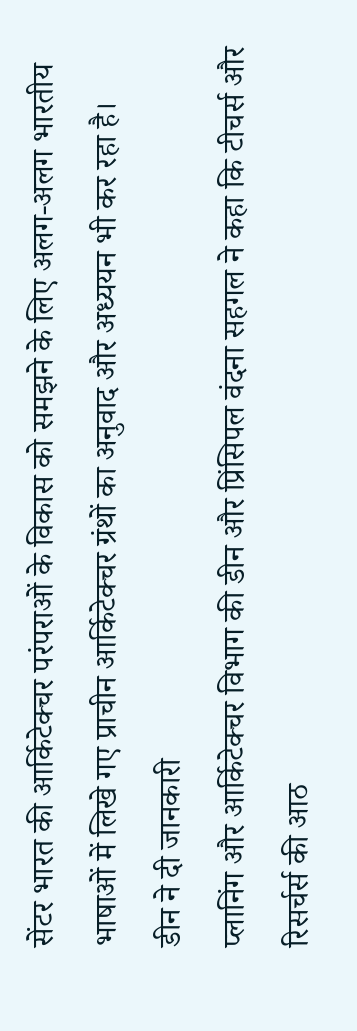सेंटर भारत की आर्किटेक्चर परंपराओं के विकास को समझने के लिए अलग-अलग भारतीय भाषाओं में लिखे गए प्राचीन आर्किटेक्चर ग्रंथों का अनुवाद और अध्ययन भी कर रहा है।
डीन ने दी जानकारी
प्लानिंग और आर्किटेक्चर विभाग की डीन और प्रिंसिपल वंदना सहगल ने कहा कि टीचर्स और रिसर्चर्स की आठ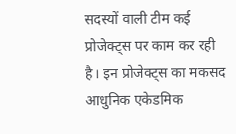सदस्यों वाली टीम कई प्रोजेक्ट्स पर काम कर रही है। इन प्रोजेक्ट्स का मकसद आधुनिक एकेडमिक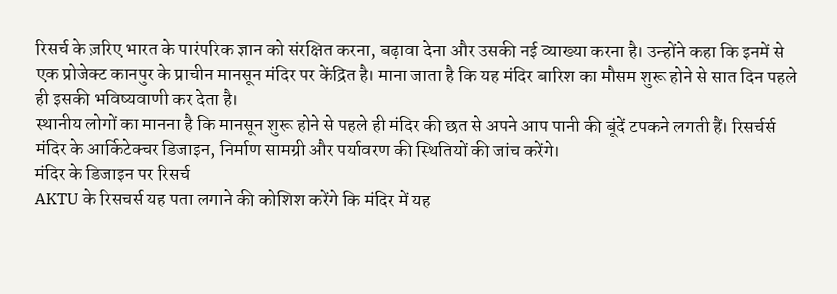रिसर्च के ज़रिए भारत के पारंपरिक ज्ञान को संरक्षित करना, बढ़ावा देना और उसकी नई व्याख्या करना है। उन्होंने कहा कि इनमें से एक प्रोजेक्ट कानपुर के प्राचीन मानसून मंदिर पर केंद्रित है। माना जाता है कि यह मंदिर बारिश का मौसम शुरू होने से सात दिन पहले ही इसकी भविष्यवाणी कर देता है।
स्थानीय लोगों का मानना है कि मानसून शुरू होने से पहले ही मंदिर की छत से अपने आप पानी की बूंदें टपकने लगती हैं। रिसर्चर्स मंदिर के आर्किटेक्चर डिजाइन, निर्माण सामग्री और पर्यावरण की स्थितियों की जांच करेंगे।
मंदिर के डिजाइन पर रिसर्च
AKTU के रिसचर्स यह पता लगाने की कोशिश करेंगे कि मंदिर में यह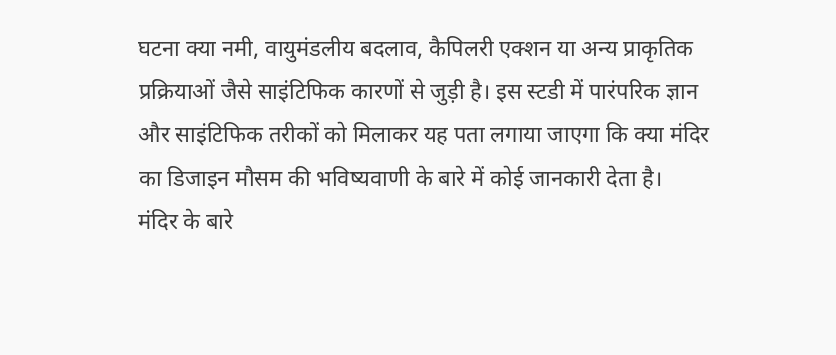घटना क्या नमी, वायुमंडलीय बदलाव, कैपिलरी एक्शन या अन्य प्राकृतिक प्रक्रियाओं जैसे साइंटिफिक कारणों से जुड़ी है। इस स्टडी में पारंपरिक ज्ञान और साइंटिफिक तरीकों को मिलाकर यह पता लगाया जाएगा कि क्या मंदिर का डिजाइन मौसम की भविष्यवाणी के बारे में कोई जानकारी देता है।
मंदिर के बारे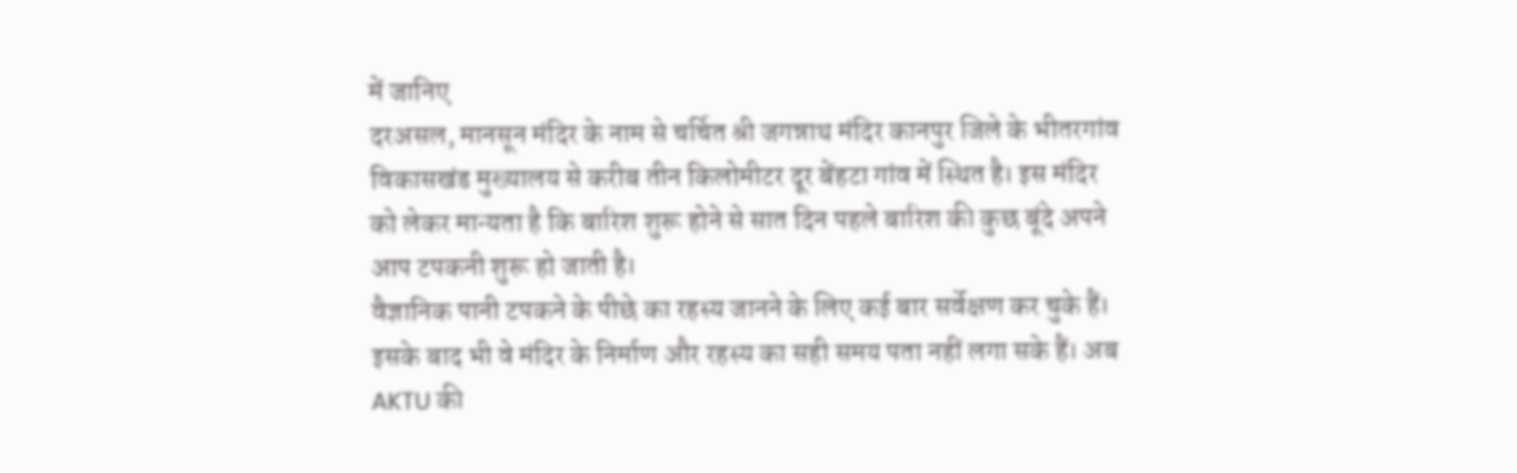में जानिए
दरअसल, मानसून मंदिर के नाम से चर्चित श्री जगन्नाथ मंदिर कानपुर जिले के भीतरगांव विकासखंड मुख्यालय से करीब तीन किलोमीटर दूर बेंहटा गांव में स्थित है। इस मंदिर को लेकर मान्यता है कि बारिश शुरू होने से सात दिन पहले बारिश की कुछ बूंदे अपने आप टपकनी शुरू हो जाती है।
वैज्ञानिक पानी टपकने के पीछे का रहस्य जानने के लिए कई बार सर्वेक्षण कर चुके हैं। इसके बाद भी वे मंदिर के निर्माण और रहस्य का सही समय पता नहीं लगा सके हैं। अब AKTU की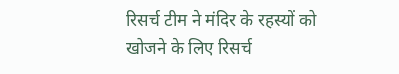रिसर्च टीम ने मंदिर के रहस्यों को खोजने के लिए रिसर्च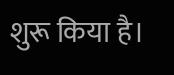शुरू किया है।